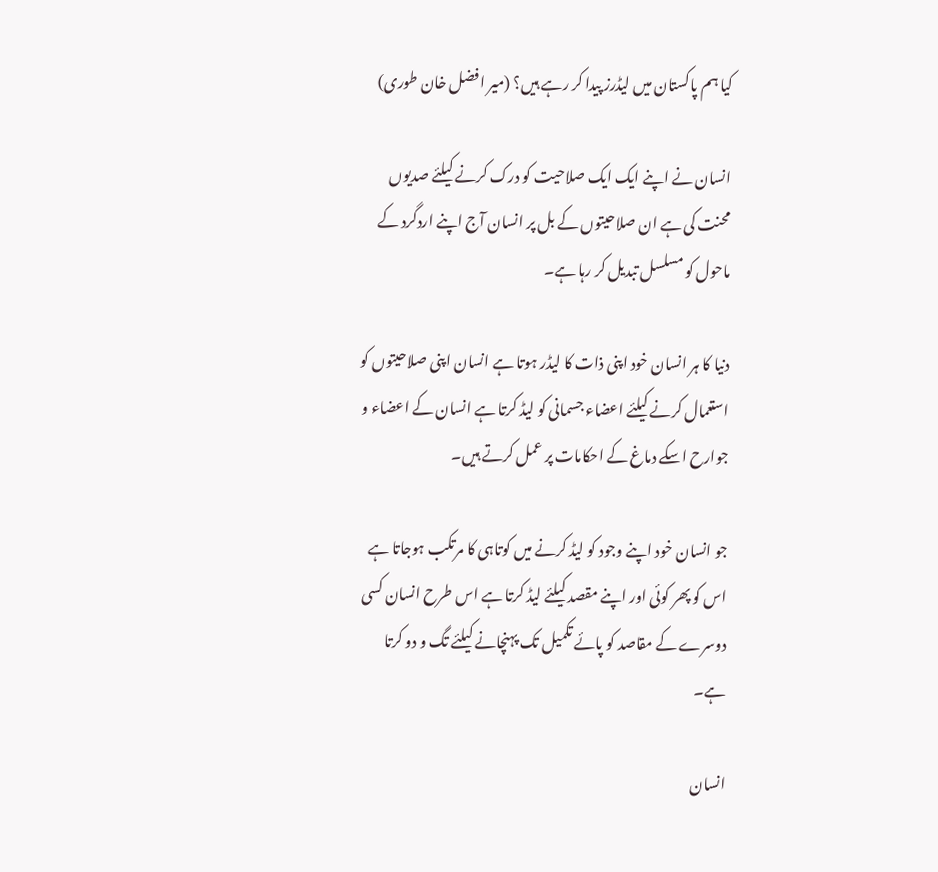کیا ہم پاکستان میں لیڈرز پیدا کر رہے ہیں؟ (میر افضل خان طوری)

انسان نے اپنے ایک ایک صلاحیت کو درک کرنے کیلئے صدیوں محنت کی ہے ان صلاحیتوں کے بل پر انسان آج اپنے اردگرد کے ماحول کو مسلسل تبدیل کر رہا ہے۔

دنیا کا ہر انسان خود اپنی ذات کا لیڈر ہوتا ہے انسان اپنی صلاحیتوں کو استعمال کرنے کیلئے اعضاء جسمانی کو لیڈ کرتا ہے انسان کے اعضاء و جوارح اسکے دماغ کے احکامات پر عمل کرتے ہیں۔

جو انسان خود اپنے وجود کو لیڈ کرنے میں کوتاہی کا مرتکب ہوجاتا ہے اس کو پھر کوئی اور اپنے مقصد کیلئے لیڈ کرتا ہے اس طرح انسان کسی دوسرے کے مقاصد کو پائے تکمیل تک پہنچانے کیلئے تگ و دو کرتا ہے۔

انسان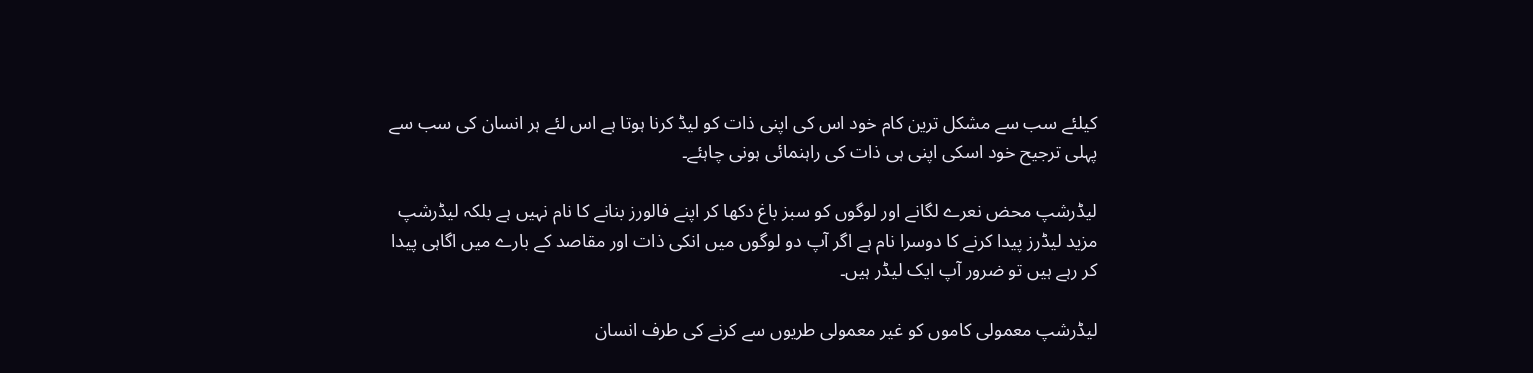کیلئے سب سے مشکل ترین کام خود اس کی اپنی ذات کو لیڈ کرنا ہوتا ہے اس لئے ہر انسان کی سب سے پہلی ترجیح خود اسکی اپنی ہی ذات کی راہنمائی ہونی چاہئے۔

لیڈرشپ محض نعرے لگانے اور لوگوں کو سبز باغ دکھا کر اپنے فالورز بنانے کا نام نہیں ہے بلکہ لیڈرشپ مزید لیڈرز پیدا کرنے کا دوسرا نام ہے اگر آپ دو لوگوں میں انکی ذات اور مقاصد کے بارے میں اگاہی پیدا کر رہے ہیں تو ضرور آپ ایک لیڈر ہیں۔

لیڈرشپ معمولی کاموں کو غیر معمولی طریوں سے کرنے کی طرف انسان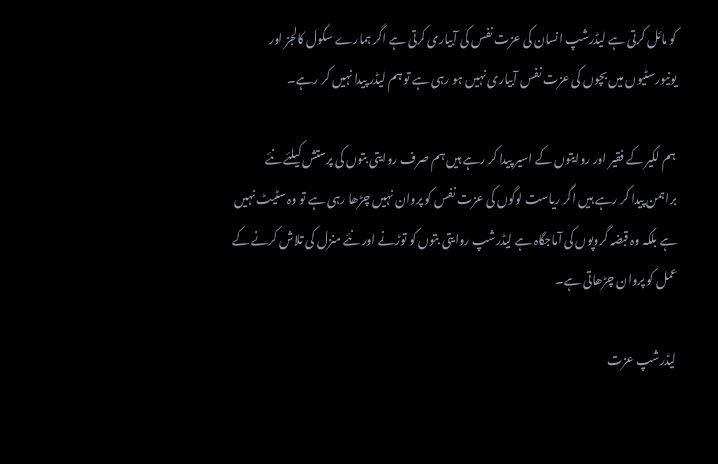کو مائل کرتی ہے لیڈرشپ انسان کی عزت نفس کی آبیاری کرتی ہے اگر ہمارے سکول کالجز اور یونیورسٹیوں میں بچوں کی عزت نفس آبیاری نہیں ہو رہی ہے تو ہم لیڈر پیدا نہیں کر رہے۔

ہم لکیر کے فقیر اور روایتوں کے اسیر پیدا کر رہے ہیں ہم صرف روایتی بتوں کی پرستش کیلئے نئے براہمن پیدا کر رہے ہیں اگر ریاست لوگوں کی عزت نفس کو پروان نہیں چڑھا رہی ہے تو وہ سٹیٹ نہیں ہے بلکہ وہ قبضہ گروپوں کی آماجگاہ ہے لیڈرشپ روایتی بتوں کو توڑنے اور نئے منزل کی تلاش کرنے کے عمل کو پروان چڑھاتی ہے۔

لیڈرشپ عزت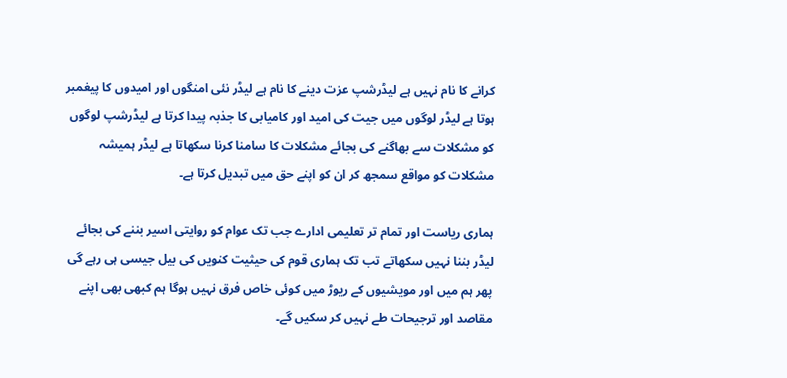کرانے کا نام نہیں ہے لیڈرشپ عزت دینے کا نام ہے لیڈر نئی امنگوں اور امیدوں کا پیغمبر ہوتا ہے لیڈر لوگوں میں جیت کی امید اور کامیابی کا جذبہ پیدا کرتا ہے لیڈرشپ لوگوں کو مشکلات سے بھاگنے کی بجائے مشکلات کا سامنا کرنا سکھاتا ہے لیڈر ہمیشہ مشکلات کو مواقع سمجھ کر ان کو اپنے حق میں تبدیل کرتا ہے۔

ہماری ریاست اور تمام تر تعلیمی ادارے جب تک عوام کو روایتی اسیر بننے کی بجائے لیڈر بننا نہیں سکھاتے تب تک ہماری قوم کی حیثیت کنویں کی بیل جیسی ہی رہے گی پھر ہم میں اور مویشیوں کے ریوڑ میں کوئی خاص فرق نہیں ہوگا ہم کبھی بھی اپنے مقاصد اور ترجیحات طے نہیں کر سکیں گے۔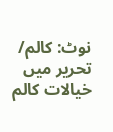نوٹ: کالم/ تحریر میں خیالات کالم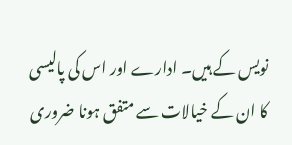نویس کے ہیں۔ ادارے اور اس کی پالیسی کا ان کے خیالات سے متفق ہونا ضروری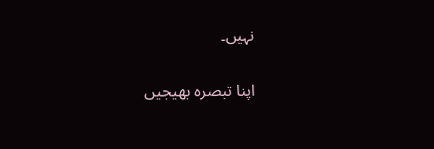نہیں۔

اپنا تبصرہ بھیجیں